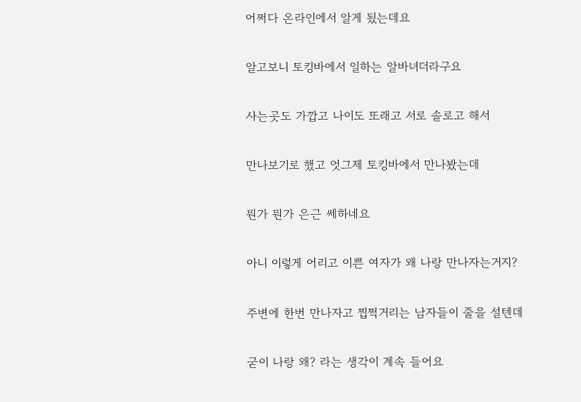어쩌다 온라인에서 알게 됬는데요

알고보니 토킹바에서 일하는 알바녀더라구요

사는곳도 가깝고 나이도 또래고 서로 솔로고 해서

만나보기로 했고 엇그제 토킹바에서 만나봤는데

뭔가 뭔가 은근 쎄하네요

아니 이렇게 어리고 이쁜 여자가 왜 나랑 만나자는거지?

주변에 한번 만나자고 찝쩍거리는 남자들이 줄을 설텐데

굳이 나랑 왜? 라는 생각이 계속 들어요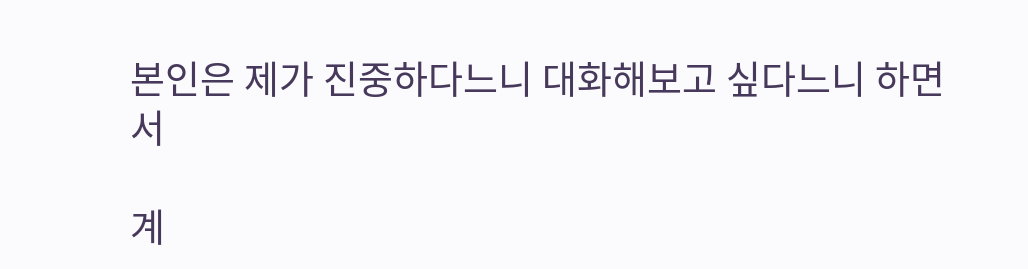본인은 제가 진중하다느니 대화해보고 싶다느니 하면서

계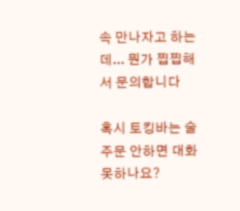속 만나자고 하는데... 뭔가 찝찝해서 문의합니다

혹시 토킹바는 술 주문 안하면 대화 못하나요?